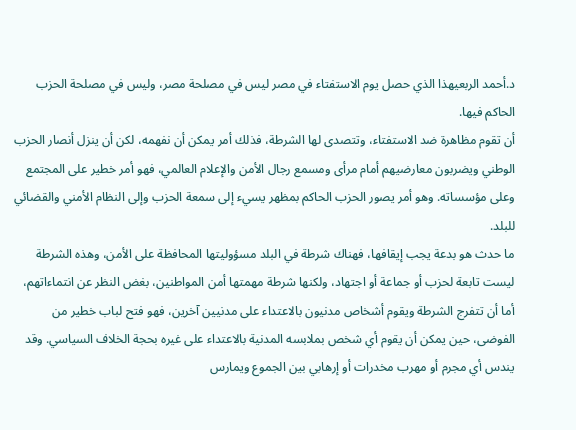د.أحمد الربعيهذا الذي حصل يوم الاستفتاء في مصر ليس في مصلحة مصر، وليس في مصلحة الحزب الحاكم فيها.
أن تقوم مظاهرة ضد الاستفتاء، وتتصدى لها الشرطة، فذلك أمر يمكن أن نفهمه، لكن أن ينزل أنصار الحزب الوطني ويضربون معارضيهم أمام مرأى ومسمع رجال الأمن والإعلام العالمي، فهو أمر خطير على المجتمع وعلى مؤسساته. وهو أمر يصور الحزب الحاكم بمظهر يسيء إلى سمعة الحزب وإلى النظام الأمني والقضائي للبلد.
ما حدث هو بدعة يجب إيقافها، فهناك شرطة في البلد مسؤوليتها المحافظة على الأمن، وهذه الشرطة ليست تابعة لحزب أو جماعة أو اجتهاد، ولكنها شرطة مهمتها أمن المواطنين، بغض النظر عن انتماءاتهم، أما أن تتفرج الشرطة ويقوم أشخاص مدنيون بالاعتداء على مدنيين آخرين، فهو فتح لباب خطير من الفوضى، حين يمكن أن يقوم أي شخص بملابسه المدنية بالاعتداء على غيره بحجة الخلاف السياسي. وقد يندس أي مجرم أو مهرب مخدرات أو إرهابي بين الجموع ويمارس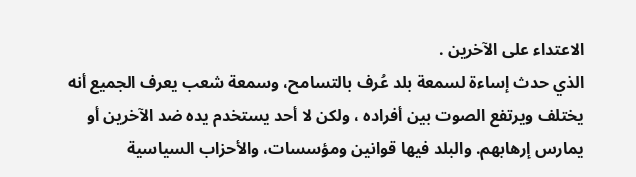الاعتداء على الآخرين .
الذي حدث إساءة لسمعة بلد عُرف بالتسامح، وسمعة شعب يعرف الجميع أنه يختلف ويرتفع الصوت بين أفراده ، ولكن لا أحد يستخدم يده ضد الآخرين أو يمارس إرهابهم. والبلد فيها قوانين ومؤسسات، والأحزاب السياسية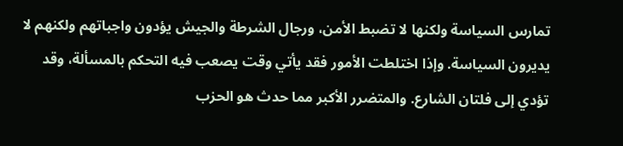تمارس السياسة ولكنها لا تضبط الأمن، ورجال الشرطة والجيش يؤدون واجباتهم ولكنهم لا يديرون السياسة. وإذا اختلطت الأمور فقد يأتي وقت يصعب فيه التحكم بالمسألة، وقد تؤدي إلى فلتان الشارع. والمتضرر الأكبر مما حدث هو الحزب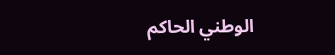الوطني الحاكم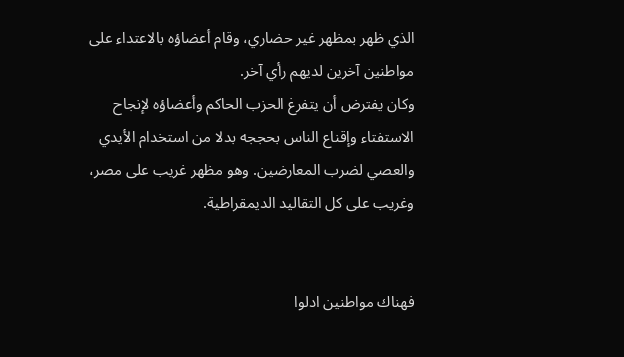الذي ظهر بمظهر غير حضاري، وقام أعضاؤه بالاعتداء على مواطنين آخرين لديهم رأي آخر.
وكان يفترض أن يتفرغ الحزب الحاكم وأعضاؤه لإنجاح الاستفتاء وإقناع الناس بحججه بدلا من استخدام الأيدي والعصي لضرب المعارضين. وهو مظهر غريب على مصر، وغريب على كل التقاليد الديمقراطية.


فهناك مواطنين ادلوا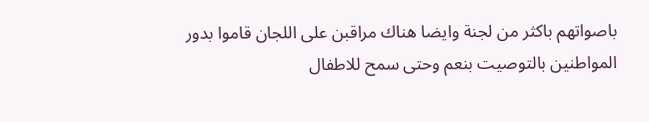باصواتهم باكثر من لجنة وايضا هناك مراقبن على اللجان قاموا بدور المواطنين بالتوصيت بنعم وحتى سمح للاطفال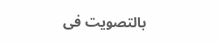بالتصويت فى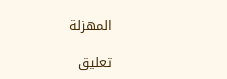المهزلة

تعليق